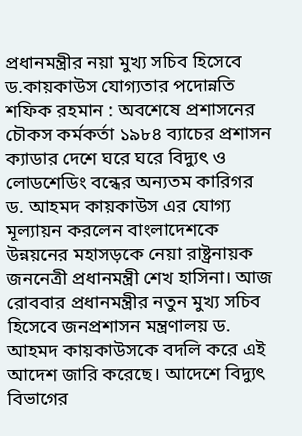প্রধানমন্ত্রীর নয়া মুখ্য সচিব হিসেবে ড.কায়কাউস যোগ্যতার পদোন্নতি
শফিক রহমান : অবশেষে প্রশাসনের চৌকস কর্মকর্তা ১৯৮৪ ব্যাচের প্রশাসন ক্যাডার দেশে ঘরে ঘরে বিদ্যুৎ ও লোডশেডিং বন্ধের অন্যতম কারিগর ড. আহমদ কায়কাউস এর যোগ্য মূল্যায়ন করলেন বাংলাদেশকে উন্নয়নের মহাসড়কে নেয়া রাষ্ট্রনায়ক জননেত্রী প্রধানমন্ত্রী শেখ হাসিনা। আজ রোববার প্রধানমন্ত্রীর নতুন মুখ্য সচিব হিসেবে জনপ্রশাসন মন্ত্রণালয় ড. আহমদ কায়কাউসকে বদলি করে এই আদেশ জারি করেছে। আদেশে বিদ্যুৎ বিভাগের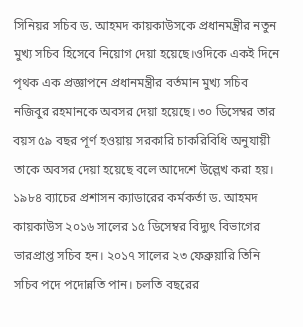সিনিয়র সচিব ড. আহমদ কায়কাউসকে প্রধানমন্ত্রীর নতুন মুখ্য সচিব হিসেবে নিয়োগ দেয়া হয়েছে।ওদিকে একই দিনে পৃথক এক প্রজ্ঞাপনে প্রধানমন্ত্রীর বর্তমান মুখ্য সচিব নজিবুর রহমানকে অবসর দেয়া হয়েছে। ৩০ ডিসেম্বর তার বয়স ৫৯ বছর পূর্ণ হওয়ায় সরকারি চাকরিবিধি অনুযায়ী তাকে অবসর দেয়া হয়েছে বলে আদেশে উল্লেখ করা হয়। ১৯৮৪ ব্যাচের প্রশাসন ক্যাডারের কর্মকর্তা ড. আহমদ কায়কাউস ২০১৬ সালের ১৫ ডিসেম্বর বিদ্যুৎ বিভাগের ভারপ্রাপ্ত সচিব হন। ২০১৭ সালের ২৩ ফেব্রুয়ারি তিনি সচিব পদে পদোন্নতি পান। চলতি বছরের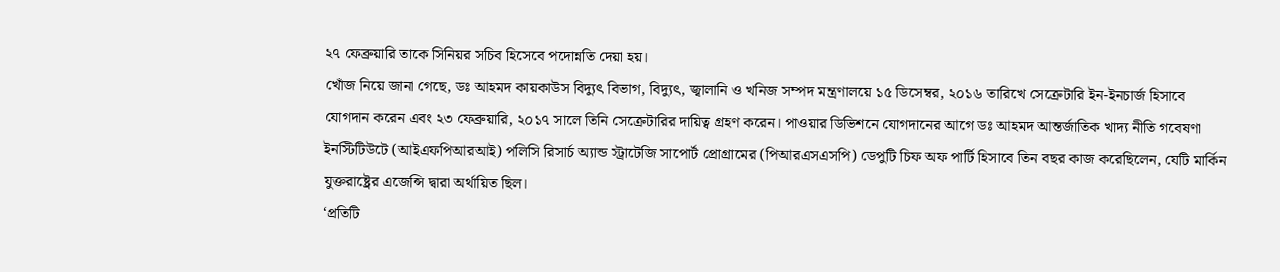২৭ ফেব্রুয়ারি তাকে সিনিয়র সচিব হিসেবে পদোন্নতি দেয়া হয়।
খোঁজ নিয়ে জানা গেছে, ডঃ আহমদ কায়কাউস বিদ্যুৎ বিভাগ, বিদ্যুৎ, জ্বালানি ও খনিজ সম্পদ মন্ত্রণালয়ে ১৫ ডিসেম্বর, ২০১৬ তারিখে সেক্রেটারি ইন-ইনচার্জ হিসাবে যোগদান করেন এবং ২৩ ফেব্রুয়ারি, ২০১৭ সালে তিনি সেক্রেটারির দায়িত্ব গ্রহণ করেন। পাওয়ার ডিভিশনে যোগদানের আগে ডঃ আহমদ আন্তর্জাতিক খাদ্য নীতি গবেষণা ইনস্টিটিউটে (আইএফপিআরআই) পলিসি রিসার্চ অ্যান্ড স্ট্রাটেজি সাপোর্ট প্রোগ্রামের (পিআরএসএসপি) ডেপুটি চিফ অফ পার্টি হিসাবে তিন বছর কাজ করেছিলেন, যেটি মার্কিন যুক্তরাষ্ট্রের এজেন্সি দ্বারা অর্থায়িত ছিল।
‘প্রতিটি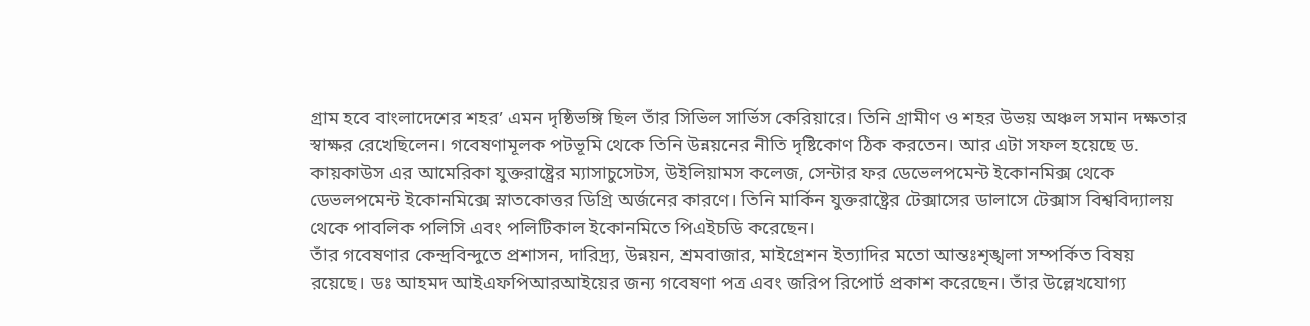গ্রাম হবে বাংলাদেশের শহর’ এমন দৃষ্ঠিভঙ্গি ছিল তাঁর সিভিল সার্ভিস কেরিয়ারে। তিনি গ্রামীণ ও শহর উভয় অঞ্চল সমান দক্ষতার স্বাক্ষর রেখেছিলেন। গবেষণামূলক পটভূমি থেকে তিনি উন্নয়নের নীতি দৃষ্টিকোণ ঠিক করতেন। আর এটা সফল হয়েছে ড. কায়কাউস এর আমেরিকা যুক্তরাষ্ট্রের ম্যাসাচুসেটস, উইলিয়ামস কলেজ, সেন্টার ফর ডেভেলপমেন্ট ইকোনমিক্স থেকে ডেভলপমেন্ট ইকোনমিক্সে স্নাতকোত্তর ডিগ্রি অর্জনের কারণে। তিনি মার্কিন যুক্তরাষ্ট্রের টেক্সাসের ডালাসে টেক্সাস বিশ্ববিদ্যালয় থেকে পাবলিক পলিসি এবং পলিটিকাল ইকোনমিতে পিএইচডি করেছেন।
তাঁর গবেষণার কেন্দ্রবিন্দুতে প্রশাসন, দারিদ্র্য, উন্নয়ন, শ্রমবাজার, মাইগ্রেশন ইত্যাদির মতো আন্তঃশৃঙ্খলা সম্পর্কিত বিষয় রয়েছে। ডঃ আহমদ আইএফপিআরআইয়ের জন্য গবেষণা পত্র এবং জরিপ রিপোর্ট প্রকাশ করেছেন। তাঁর উল্লেখযোগ্য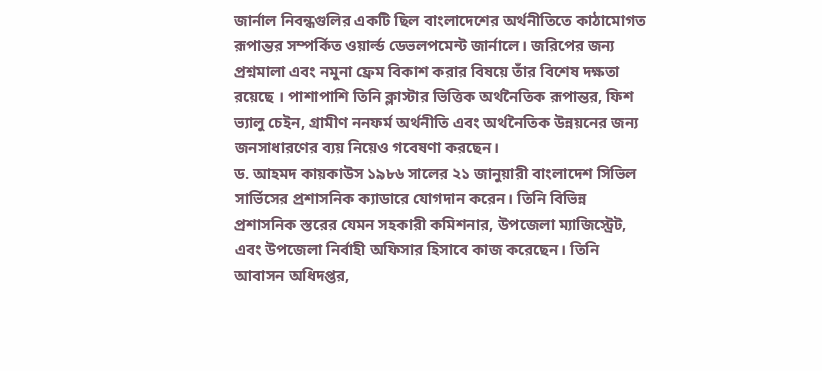জার্নাল নিবন্ধগুলির একটি ছিল বাংলাদেশের অর্থনীতিতে কাঠামোগত রূপান্তর সম্পর্কিত ওয়ার্ল্ড ডেভলপমেন্ট জার্নালে। জরিপের জন্য প্রশ্নমালা এবং নমুনা ফ্রেম বিকাশ করার বিষয়ে তাঁর বিশেষ দক্ষতা রয়েছে । পাশাপাশি তিনি ক্লাস্টার ভিত্তিক অর্থনৈতিক রূপান্তর, ফিশ ভ্যালু চেইন, গ্রামীণ ননফর্ম অর্থনীতি এবং অর্থনৈতিক উন্নয়নের জন্য জনসাধারণের ব্যয় নিয়েও গবেষণা করছেন।
ড. আহমদ কায়কাউস ১৯৮৬ সালের ২১ জানুয়ারী বাংলাদেশ সিভিল সার্ভিসের প্রশাসনিক ক্যাডারে যোগদান করেন। তিনি বিভিন্ন প্রশাসনিক স্তরের যেমন সহকারী কমিশনার, উপজেলা ম্যাজিস্ট্রেট, এবং উপজেলা নির্বাহী অফিসার হিসাবে কাজ করেছেন। তিনি আবাসন অধিদপ্তর,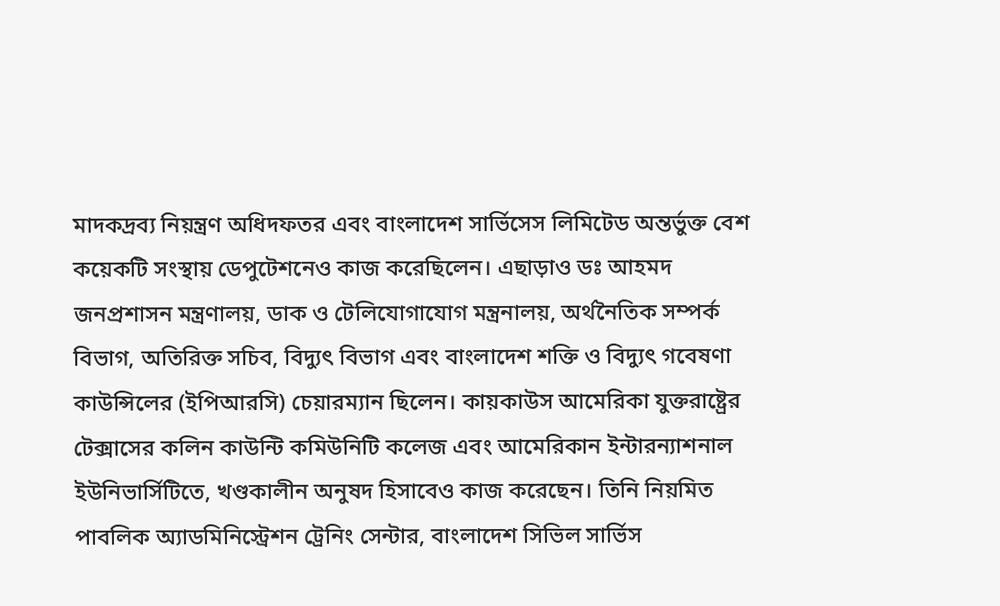মাদকদ্রব্য নিয়ন্ত্রণ অধিদফতর এবং বাংলাদেশ সার্ভিসেস লিমিটেড অন্তর্ভুক্ত বেশ কয়েকটি সংস্থায় ডেপুটেশনেও কাজ করেছিলেন। এছাড়াও ডঃ আহমদ জনপ্রশাসন মন্ত্রণালয়, ডাক ও টেলিযোগাযোগ মন্ত্রনালয়, অর্থনৈতিক সম্পর্ক বিভাগ, অতিরিক্ত সচিব, বিদ্যুৎ বিভাগ এবং বাংলাদেশ শক্তি ও বিদ্যুৎ গবেষণা কাউন্সিলের (ইপিআরসি) চেয়ারম্যান ছিলেন। কায়কাউস আমেরিকা যুক্তরাষ্ট্রের টেক্সাসের কলিন কাউন্টি কমিউনিটি কলেজ এবং আমেরিকান ইন্টারন্যাশনাল ইউনিভার্সিটিতে, খণ্ডকালীন অনুষদ হিসাবেও কাজ করেছেন। তিনি নিয়মিত পাবলিক অ্যাডমিনিস্ট্রেশন ট্রেনিং সেন্টার, বাংলাদেশ সিভিল সার্ভিস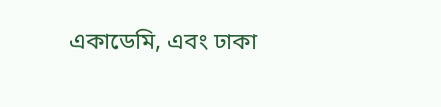একাডেমি, এবং ঢাকা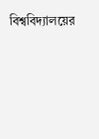বিশ্ববিদ্যালয়ের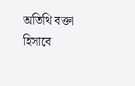অতিথি বক্তা হিসাবে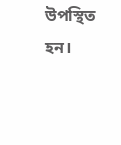উপস্থিত হন।